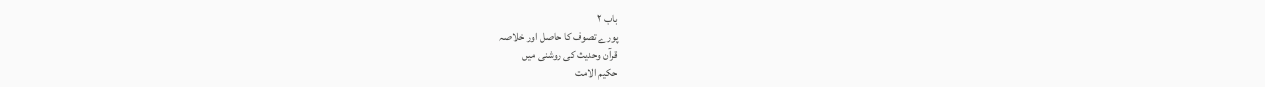باب ۲
پورے تصوف کا حاصل اور خلاصہ
قرآن وحدیث کی روشنی میں
حکیم الامت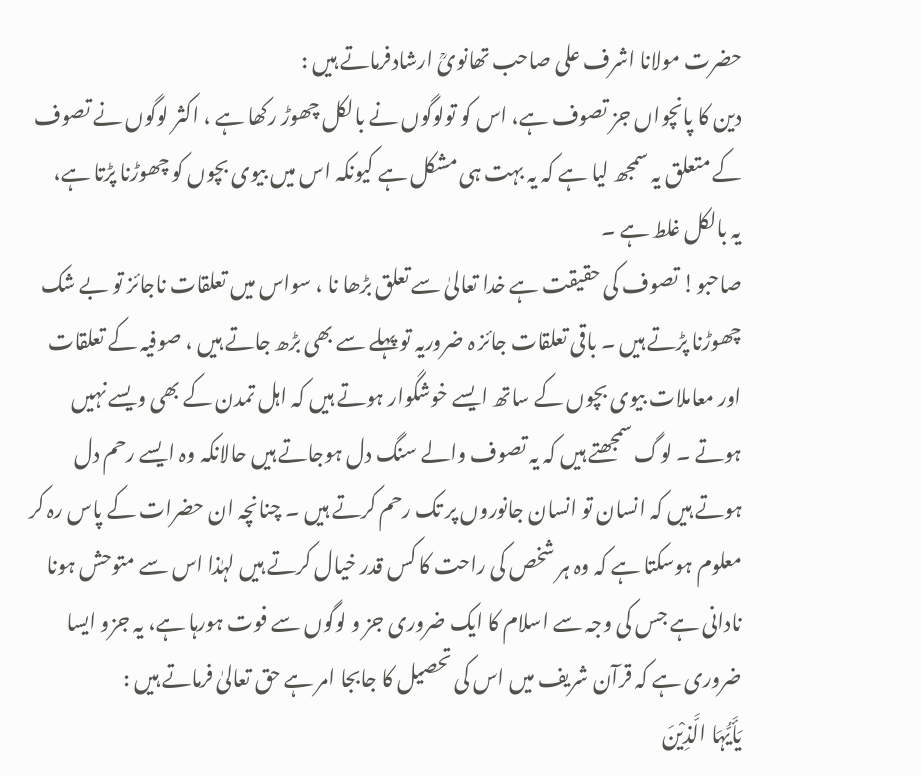حضرت مولانا اشرف علی صاحب تھانویؒ ارشادفرماتے ہیں :
دین کا پانچواں جز تصوف ہے، اس کو تولوگوں نے بالکل چھوڑ رکھا ہے ، اکثر لوگوں نے تصوف کے متعلق یہ سمجھ لیا ہے کہ یہ بہت ہی مشکل ہے کیونکہ اس میں بیوی بچوں کو چھوڑنا پڑتا ہے، یہ بالکل غلط ہے ۔
صاحبو! تصوف کی حقیقت ہے خدا تعالیٰ سے تعلق بڑھا نا ، سواس میں تعلقات ناجائز تو بے شک چھوڑنا پڑتے ہیں ۔ باقی تعلقات جائز ہ ضروریہ تو پہلے سے بھی بڑھ جاتے ہیں ، صوفیہ کے تعلقات اور معاملات بیوی بچوں کے ساتھ ایسے خوشگوار ہوتے ہیں کہ اہل تمدن کے بھی ویسے نہیں ہوتے ۔ لوگ سمجھتے ہیں کہ یہ تصوف والے سنگ دل ہوجاتے ہیں حالانکہ وہ ایسے رحم دل ہوتے ہیں کہ انسان تو انسان جانوروں پر تک رحم کرتے ہیں ۔ چنانچہ ان حضرات کے پاس رہ کر معلوم ہوسکتا ہے کہ وہ ہر شخص کی راحت کا کس قدر خیال کرتے ہیں لہٰذا اس سے متوحش ہونا نادانی ہے جس کی وجہ سے اسلام کا ایک ضروری جز و لوگوں سے فوت ہورہا ہے، یہ جزو ایسا ضروری ہے کہ قرآن شریف میں اس کی تحصیل کا جابجا امر ہے حق تعالیٰ فرماتے ہیں :
یَأَیُّہَا الَّذِیْنَ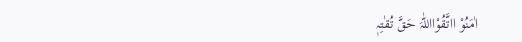اٰمَنُوْ ااتَّقُوْااللّٰہَ حَقَّ تُقٰتِہٖ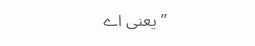’’ یعنی اے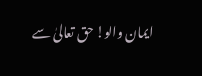ایمان والو! حق تعالیٰ سے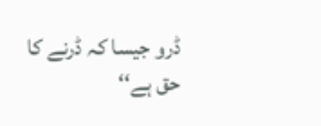ڈرو جیسا کہ ڈرنے کا حق ہے‘‘